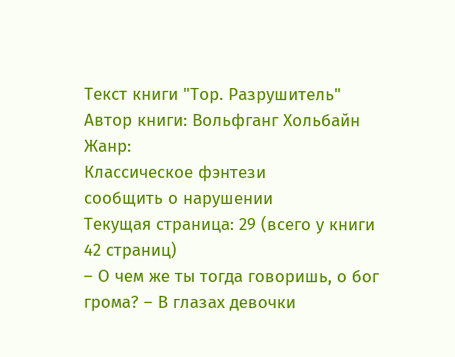Текст книги "Тор. Разрушитель"
Автор книги: Вольфганг Хольбайн
Жанр:
Классическое фэнтези
сообщить о нарушении
Текущая страница: 29 (всего у книги 42 страниц)
– О чем же ты тогда говоришь, о бог грома? – В глазах девочки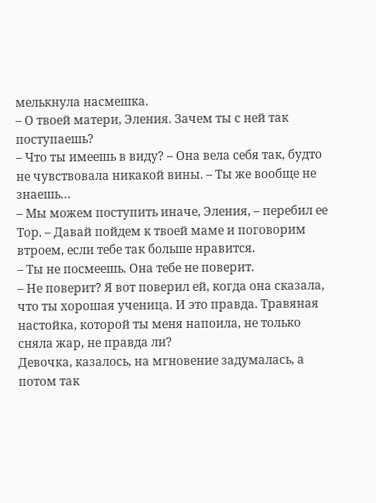мелькнула насмешка.
– О твоей матери, Эления. Зачем ты с ней так поступаешь?
– Что ты имеешь в виду? – Она вела себя так, будто не чувствовала никакой вины. – Ты же вообще не знаешь…
– Мы можем поступить иначе, Эления, – перебил ее Тор. – Давай пойдем к твоей маме и поговорим втроем, если тебе так больше нравится.
– Ты не посмеешь. Она тебе не поверит.
– Не поверит? Я вот поверил ей, когда она сказала, что ты хорошая ученица. И это правда. Травяная настойка, которой ты меня напоила, не только сняла жар, не правда ли?
Девочка, казалось, на мгновение задумалась, а потом так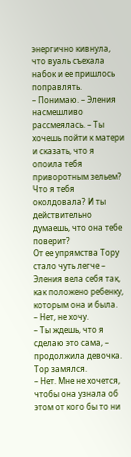энергично кивнула, что вуаль съехала набок и ее пришлось поправлять.
– Понимаю. – Эления насмешливо рассмеялась. – Ты хочешь пойти к матери и сказать, что я опоила тебя приворотным зельем? Что я тебя околдовала? И ты действительно думаешь, что она тебе поверит?
От ее упрямства Тору стало чуть легче – Эления вела себя так, как положено ребенку, которым она и была.
– Нет, не хочу.
– Ты ждешь, что я сделаю это сама, – продолжила девочка.
Тор замялся.
– Нет. Мне не хочется, чтобы она узнала об этом от кого бы то ни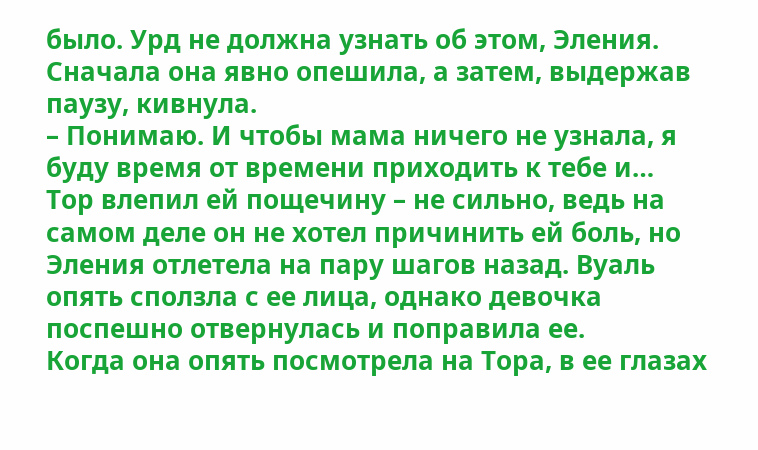было. Урд не должна узнать об этом, Эления.
Сначала она явно опешила, а затем, выдержав паузу, кивнула.
– Понимаю. И чтобы мама ничего не узнала, я буду время от времени приходить к тебе и…
Тор влепил ей пощечину – не сильно, ведь на самом деле он не хотел причинить ей боль, но Эления отлетела на пару шагов назад. Вуаль опять сползла с ее лица, однако девочка поспешно отвернулась и поправила ее.
Когда она опять посмотрела на Тора, в ее глазах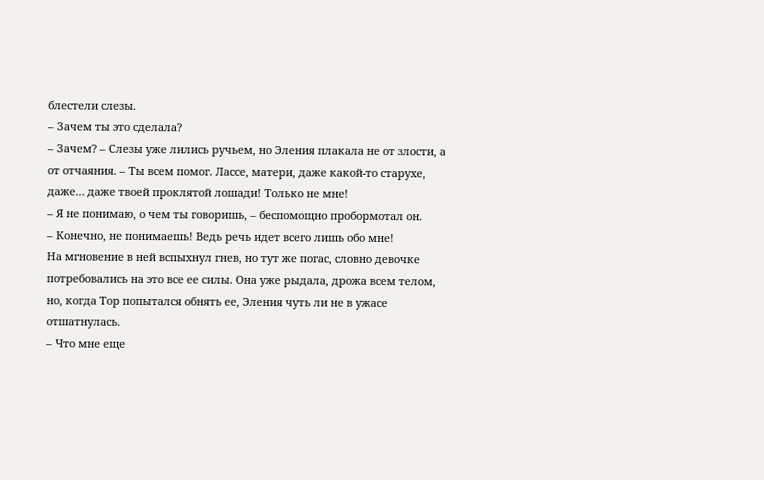блестели слезы.
– Зачем ты это сделала?
– Зачем? – Слезы уже лились ручьем, но Эления плакала не от злости, а от отчаяния. – Ты всем помог. Лассе, матери, даже какой-то старухе, даже… даже твоей проклятой лошади! Только не мне!
– Я не понимаю, о чем ты говоришь, – беспомощно пробормотал он.
– Конечно, не понимаешь! Ведь речь идет всего лишь обо мне!
На мгновение в ней вспыхнул гнев, но тут же погас, словно девочке потребовались на это все ее силы. Она уже рыдала, дрожа всем телом, но, когда Тор попытался обнять ее, Эления чуть ли не в ужасе отшатнулась.
– Что мне еще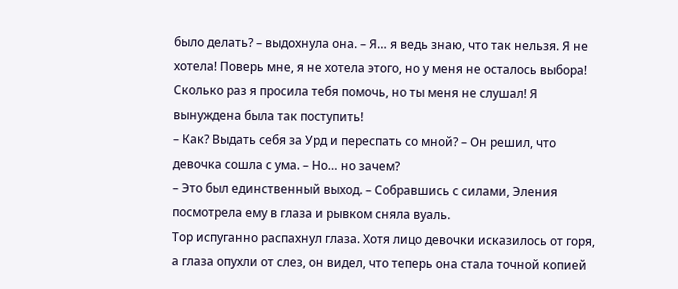было делать? – выдохнула она. – Я… я ведь знаю, что так нельзя. Я не хотела! Поверь мне, я не хотела этого, но у меня не осталось выбора! Сколько раз я просила тебя помочь, но ты меня не слушал! Я вынуждена была так поступить!
– Как? Выдать себя за Урд и переспать со мной? – Он решил, что девочка сошла с ума. – Но… но зачем?
– Это был единственный выход. – Собравшись с силами, Эления посмотрела ему в глаза и рывком сняла вуаль.
Тор испуганно распахнул глаза. Хотя лицо девочки исказилось от горя, а глаза опухли от слез, он видел, что теперь она стала точной копией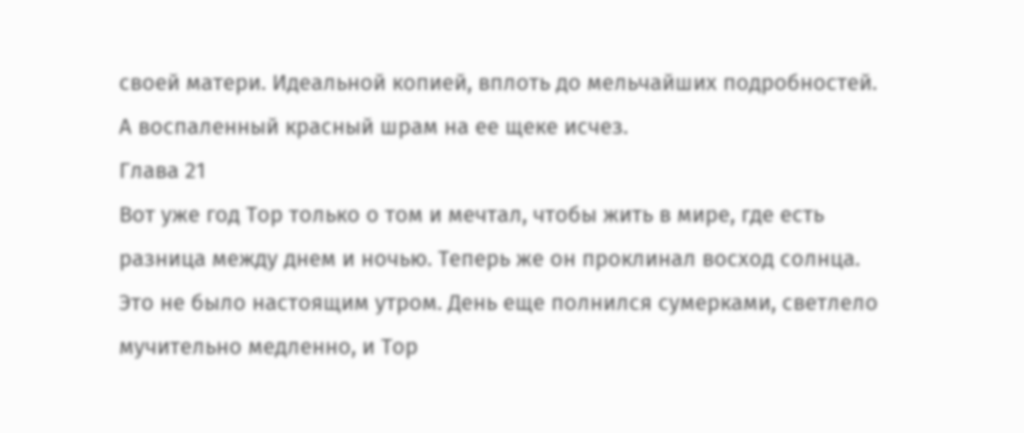своей матери. Идеальной копией, вплоть до мельчайших подробностей.
А воспаленный красный шрам на ее щеке исчез.
Глава 21
Вот уже год Тор только о том и мечтал, чтобы жить в мире, где есть разница между днем и ночью. Теперь же он проклинал восход солнца.
Это не было настоящим утром. День еще полнился сумерками, светлело мучительно медленно, и Тор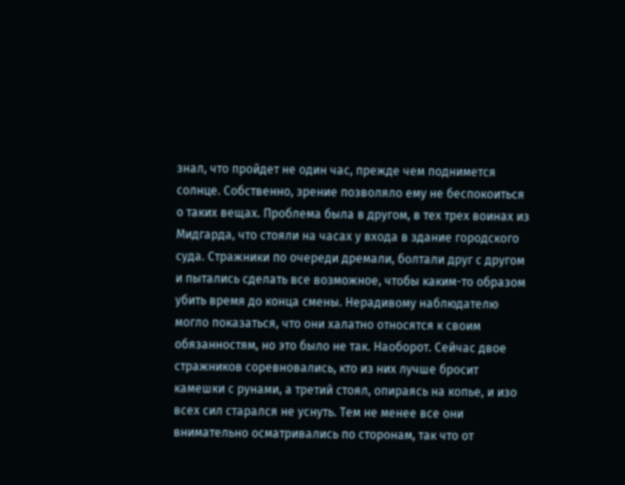знал, что пройдет не один час, прежде чем поднимется солнце. Собственно, зрение позволяло ему не беспокоиться о таких вещах. Проблема была в другом, в тех трех воинах из Мидгарда, что стояли на часах у входа в здание городского суда. Стражники по очереди дремали, болтали друг с другом и пытались сделать все возможное, чтобы каким-то образом убить время до конца смены. Нерадивому наблюдателю могло показаться, что они халатно относятся к своим обязанностям, но это было не так. Наоборот. Сейчас двое стражников соревновались, кто из них лучше бросит камешки с рунами, а третий стоял, опираясь на копье, и изо всех сил старался не уснуть. Тем не менее все они внимательно осматривались по сторонам, так что от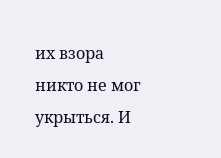их взора никто не мог укрыться. И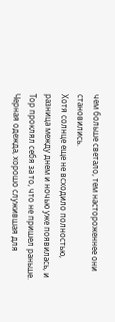чем больше светало, тем настороженнее они становились.
Хотя солнце еще не всходило полностью, разница между днем и ночью уже появилась, и Тор проклял себя за то, что не пришел раньше. Черная одежда, хорошо служившая для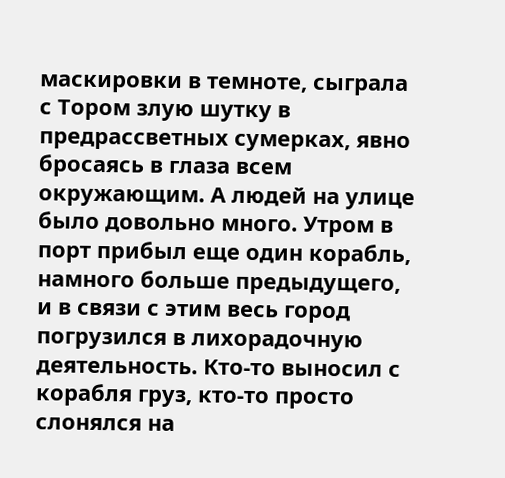маскировки в темноте, сыграла с Тором злую шутку в предрассветных сумерках, явно бросаясь в глаза всем окружающим. А людей на улице было довольно много. Утром в порт прибыл еще один корабль, намного больше предыдущего, и в связи с этим весь город погрузился в лихорадочную деятельность. Кто-то выносил с корабля груз, кто-то просто слонялся на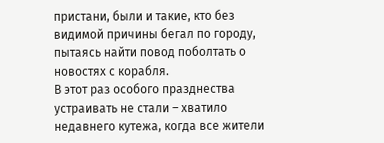пристани, были и такие, кто без видимой причины бегал по городу, пытаясь найти повод поболтать о новостях с корабля.
В этот раз особого празднества устраивать не стали – хватило недавнего кутежа, когда все жители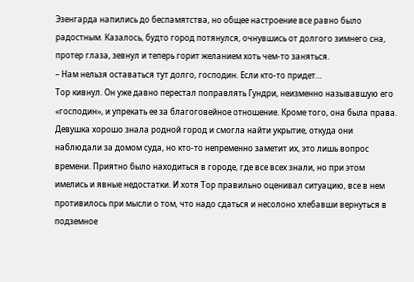Эзенгарда напились до беспамятства, но общее настроение все равно было радостным. Казалось, будто город потянулся, очнувшись от долгого зимнего сна, протер глаза, зевнул и теперь горит желанием хоть чем-то заняться.
– Нам нельзя оставаться тут долго, господин. Если кто-то придет…
Тор кивнул. Он уже давно перестал поправлять Гундри, неизменно называвшую его «господин», и упрекать ее за благоговейное отношение. Кроме того, она была права. Девушка хорошо знала родной город и смогла найти укрытие, откуда они наблюдали за домом суда, но кто-то непременно заметит их, это лишь вопрос времени. Приятно было находиться в городе, где все всех знали, но при этом имелись и явные недостатки. И хотя Тор правильно оценивал ситуацию, все в нем противилось при мысли о том, что надо сдаться и несолоно хлебавши вернуться в подземное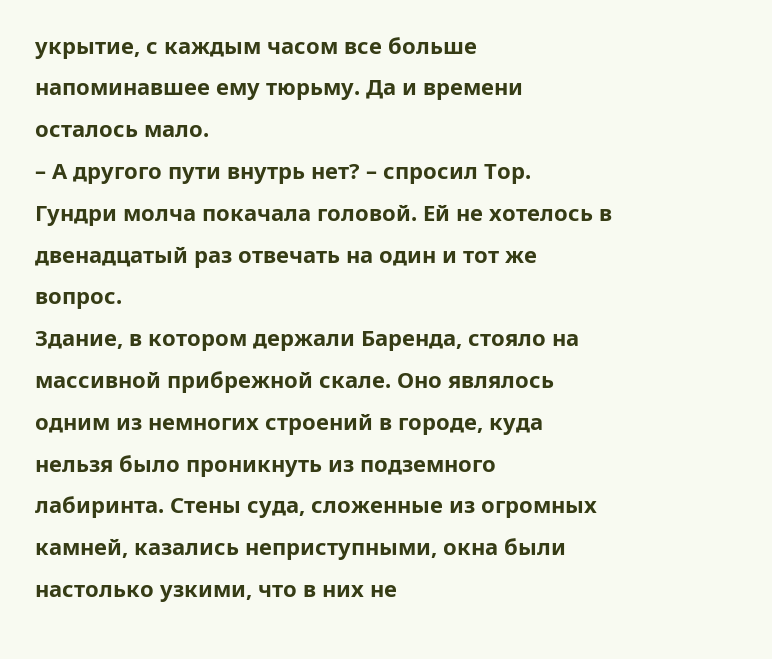укрытие, с каждым часом все больше напоминавшее ему тюрьму. Да и времени осталось мало.
– А другого пути внутрь нет? – спросил Тор.
Гундри молча покачала головой. Ей не хотелось в двенадцатый раз отвечать на один и тот же вопрос.
Здание, в котором держали Баренда, стояло на массивной прибрежной скале. Оно являлось одним из немногих строений в городе, куда нельзя было проникнуть из подземного лабиринта. Стены суда, сложенные из огромных камней, казались неприступными, окна были настолько узкими, что в них не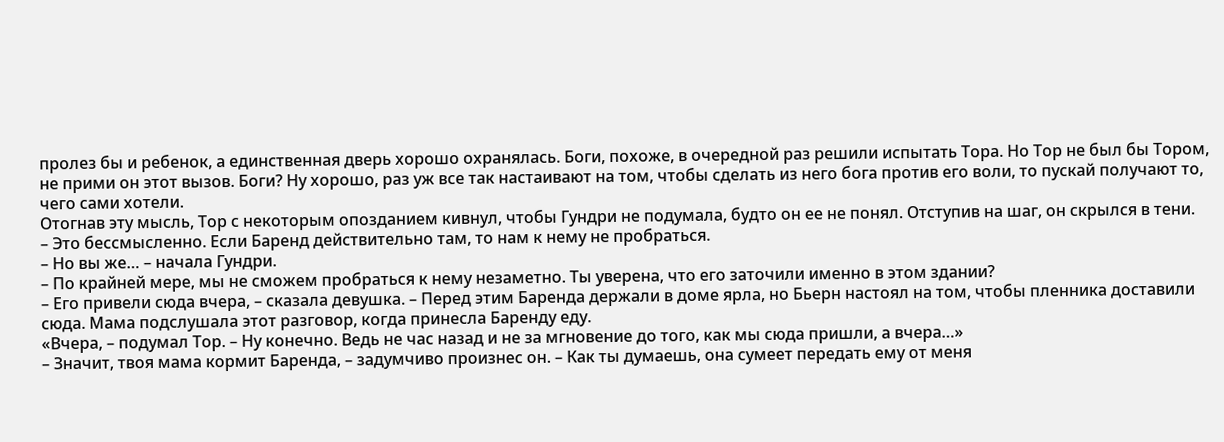пролез бы и ребенок, а единственная дверь хорошо охранялась. Боги, похоже, в очередной раз решили испытать Тора. Но Тор не был бы Тором, не прими он этот вызов. Боги? Ну хорошо, раз уж все так настаивают на том, чтобы сделать из него бога против его воли, то пускай получают то, чего сами хотели.
Отогнав эту мысль, Тор с некоторым опозданием кивнул, чтобы Гундри не подумала, будто он ее не понял. Отступив на шаг, он скрылся в тени.
– Это бессмысленно. Если Баренд действительно там, то нам к нему не пробраться.
– Но вы же… – начала Гундри.
– По крайней мере, мы не сможем пробраться к нему незаметно. Ты уверена, что его заточили именно в этом здании?
– Его привели сюда вчера, – сказала девушка. – Перед этим Баренда держали в доме ярла, но Бьерн настоял на том, чтобы пленника доставили сюда. Мама подслушала этот разговор, когда принесла Баренду еду.
«Вчера, – подумал Тор. – Ну конечно. Ведь не час назад и не за мгновение до того, как мы сюда пришли, а вчера…»
– Значит, твоя мама кормит Баренда, – задумчиво произнес он. – Как ты думаешь, она сумеет передать ему от меня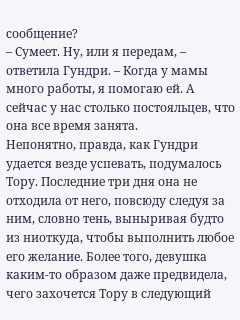сообщение?
– Сумеет. Ну, или я передам, – ответила Гундри. – Когда у мамы много работы, я помогаю ей. А сейчас у нас столько постояльцев, что она все время занята.
Непонятно, правда, как Гундри удается везде успевать, подумалось Тору. Последние три дня она не отходила от него, повсюду следуя за ним, словно тень, выныривая будто из ниоткуда, чтобы выполнить любое его желание. Более того, девушка каким-то образом даже предвидела, чего захочется Тору в следующий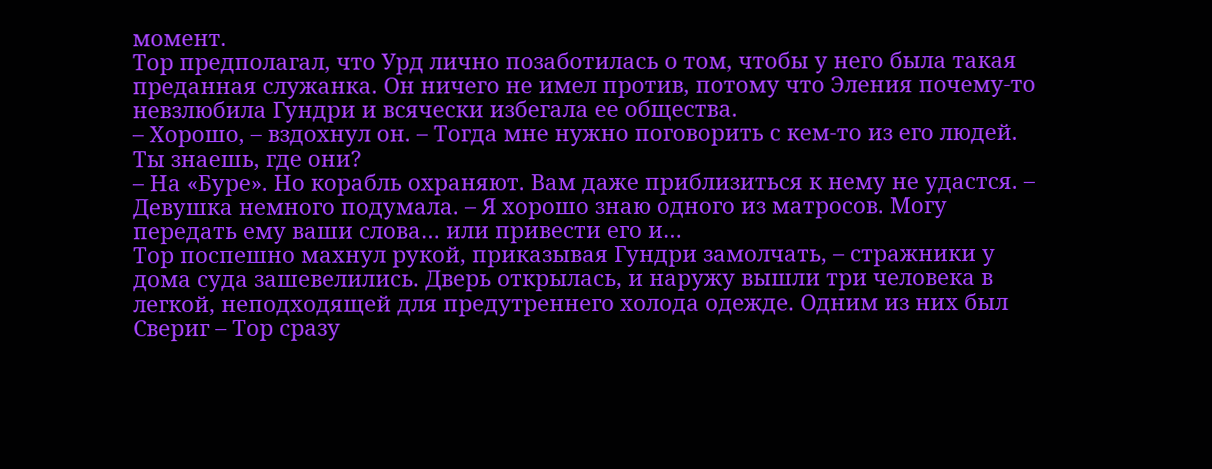момент.
Тор предполагал, что Урд лично позаботилась о том, чтобы у него была такая преданная служанка. Он ничего не имел против, потому что Эления почему-то невзлюбила Гундри и всячески избегала ее общества.
– Хорошо, – вздохнул он. – Тогда мне нужно поговорить с кем-то из его людей. Ты знаешь, где они?
– На «Буре». Но корабль охраняют. Вам даже приблизиться к нему не удастся. – Девушка немного подумала. – Я хорошо знаю одного из матросов. Могу передать ему ваши слова… или привести его и…
Тор поспешно махнул рукой, приказывая Гундри замолчать, – стражники у дома суда зашевелились. Дверь открылась, и наружу вышли три человека в легкой, неподходящей для предутреннего холода одежде. Одним из них был Свериг – Тор сразу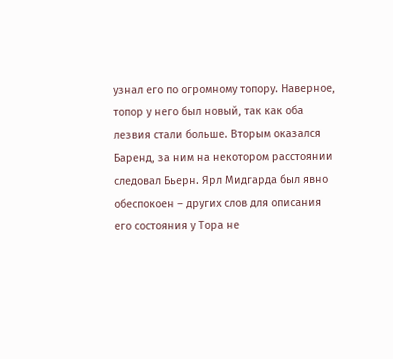узнал его по огромному топору. Наверное, топор у него был новый, так как оба лезвия стали больше. Вторым оказался Баренд, за ним на некотором расстоянии следовал Бьерн. Ярл Мидгарда был явно обеспокоен – других слов для описания его состояния у Тора не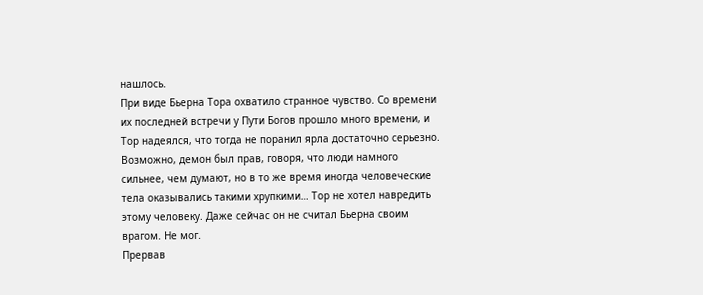нашлось.
При виде Бьерна Тора охватило странное чувство. Со времени их последней встречи у Пути Богов прошло много времени, и Тор надеялся, что тогда не поранил ярла достаточно серьезно. Возможно, демон был прав, говоря, что люди намного сильнее, чем думают, но в то же время иногда человеческие тела оказывались такими хрупкими… Тор не хотел навредить этому человеку. Даже сейчас он не считал Бьерна своим врагом. Не мог.
Прервав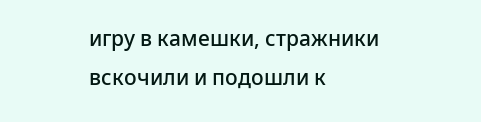игру в камешки, стражники вскочили и подошли к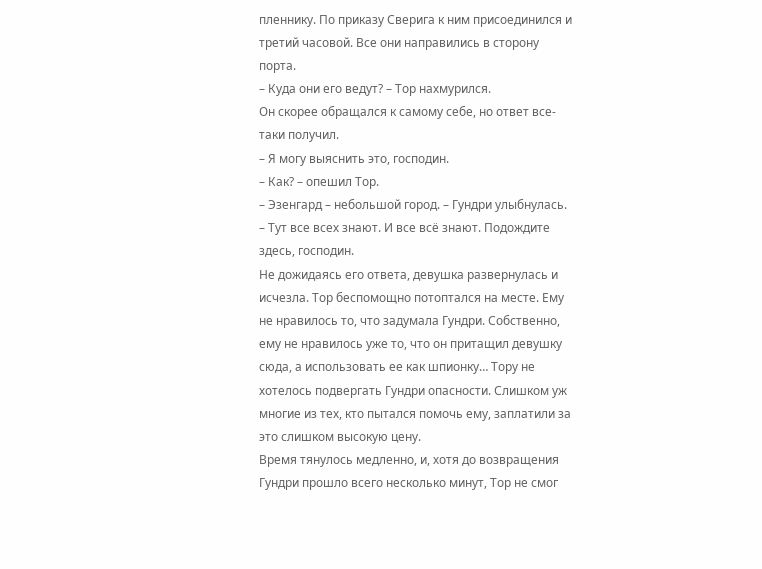пленнику. По приказу Сверига к ним присоединился и третий часовой. Все они направились в сторону порта.
– Куда они его ведут? – Тор нахмурился.
Он скорее обращался к самому себе, но ответ все-таки получил.
– Я могу выяснить это, господин.
– Как? – опешил Тор.
– Эзенгард – небольшой город. – Гундри улыбнулась. – Тут все всех знают. И все всё знают. Подождите здесь, господин.
Не дожидаясь его ответа, девушка развернулась и исчезла. Тор беспомощно потоптался на месте. Ему не нравилось то, что задумала Гундри. Собственно, ему не нравилось уже то, что он притащил девушку сюда, а использовать ее как шпионку… Тору не хотелось подвергать Гундри опасности. Слишком уж многие из тех, кто пытался помочь ему, заплатили за это слишком высокую цену.
Время тянулось медленно, и, хотя до возвращения Гундри прошло всего несколько минут, Тор не смог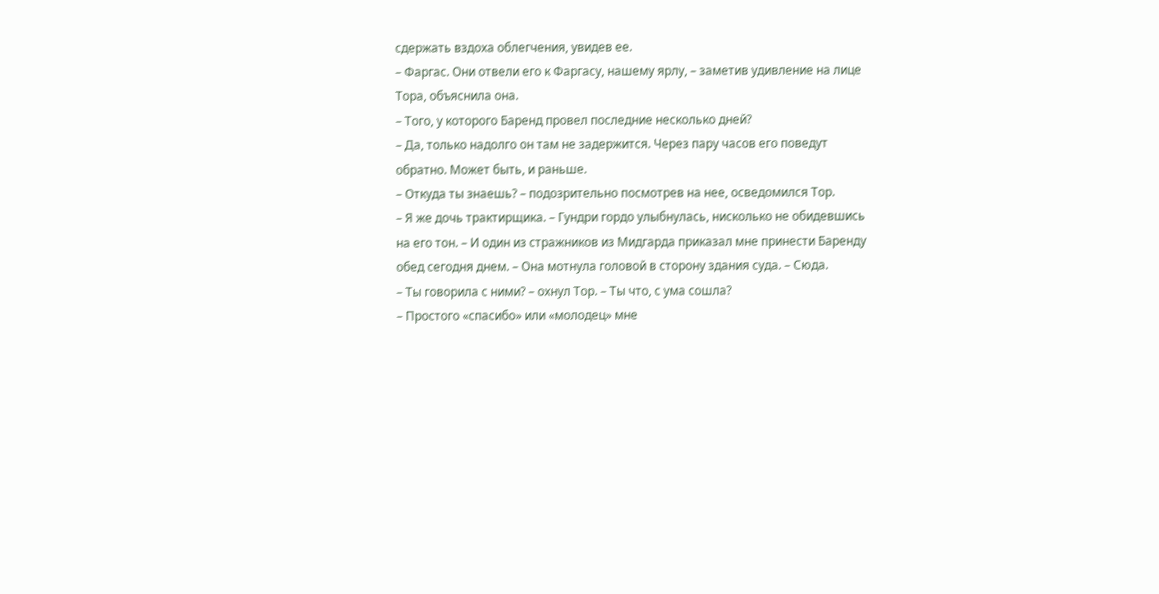сдержать вздоха облегчения, увидев ее.
– Фаргас. Они отвели его к Фаргасу, нашему ярлу, – заметив удивление на лице Тора, объяснила она.
– Того, у которого Баренд провел последние несколько дней?
– Да, только надолго он там не задержится. Через пару часов его поведут обратно. Может быть, и раньше.
– Откуда ты знаешь? – подозрительно посмотрев на нее, осведомился Тор.
– Я же дочь трактирщика. – Гундри гордо улыбнулась, нисколько не обидевшись на его тон. – И один из стражников из Мидгарда приказал мне принести Баренду обед сегодня днем. – Она мотнула головой в сторону здания суда. – Сюда.
– Ты говорила с ними? – охнул Тор. – Ты что, с ума сошла?
– Простого «спасибо» или «молодец» мне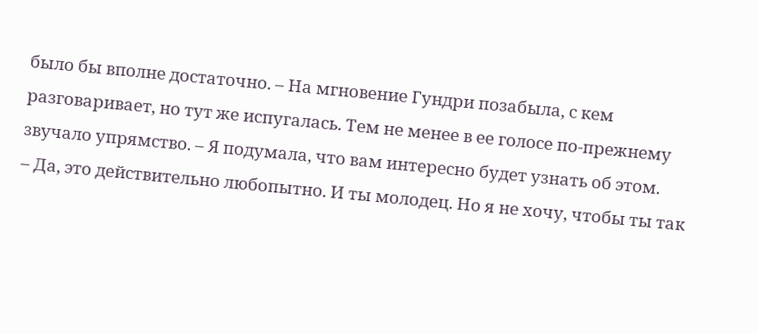было бы вполне достаточно. – На мгновение Гундри позабыла, с кем разговаривает, но тут же испугалась. Тем не менее в ее голосе по-прежнему звучало упрямство. – Я подумала, что вам интересно будет узнать об этом.
– Да, это действительно любопытно. И ты молодец. Но я не хочу, чтобы ты так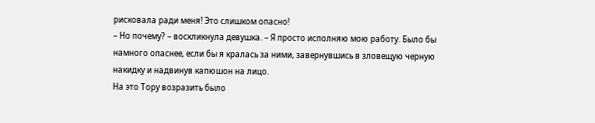рисковала ради меня! Это слишком опасно!
– Но почему? – воскликнула девушка. – Я просто исполняю мою работу. Было бы намного опаснее, если бы я кралась за ними, завернувшись в зловещую черную накидку и надвинув капюшон на лицо.
На это Тору возразить было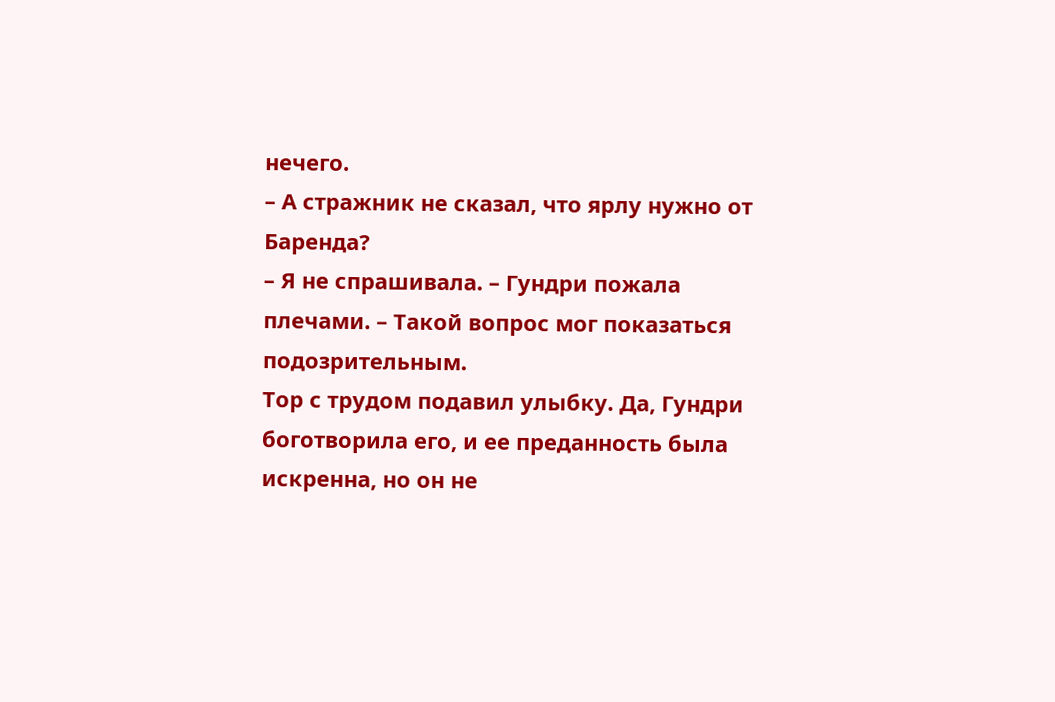нечего.
– А стражник не сказал, что ярлу нужно от Баренда?
– Я не спрашивала. – Гундри пожала плечами. – Такой вопрос мог показаться подозрительным.
Тор с трудом подавил улыбку. Да, Гундри боготворила его, и ее преданность была искренна, но он не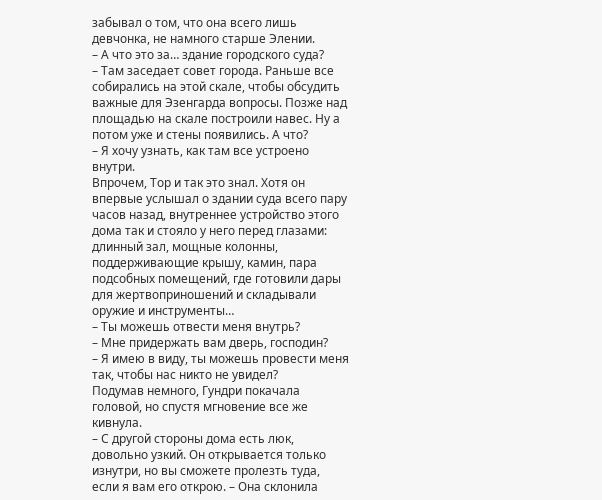забывал о том, что она всего лишь девчонка, не намного старше Элении.
– А что это за… здание городского суда?
– Там заседает совет города. Раньше все собирались на этой скале, чтобы обсудить важные для Эзенгарда вопросы. Позже над площадью на скале построили навес. Ну а потом уже и стены появились. А что?
– Я хочу узнать, как там все устроено внутри.
Впрочем, Тор и так это знал. Хотя он впервые услышал о здании суда всего пару часов назад, внутреннее устройство этого дома так и стояло у него перед глазами: длинный зал, мощные колонны, поддерживающие крышу, камин, пара подсобных помещений, где готовили дары для жертвоприношений и складывали оружие и инструменты…
– Ты можешь отвести меня внутрь?
– Мне придержать вам дверь, господин?
– Я имею в виду, ты можешь провести меня так, чтобы нас никто не увидел?
Подумав немного, Гундри покачала головой, но спустя мгновение все же кивнула.
– С другой стороны дома есть люк, довольно узкий. Он открывается только изнутри, но вы сможете пролезть туда, если я вам его открою. – Она склонила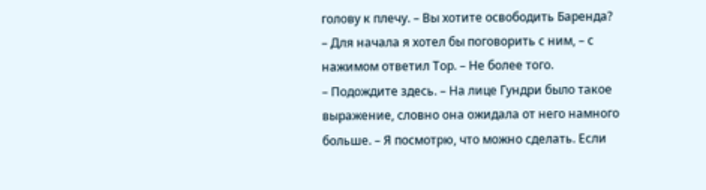голову к плечу. – Вы хотите освободить Баренда?
– Для начала я хотел бы поговорить с ним, – с нажимом ответил Тор. – Не более того.
– Подождите здесь. – На лице Гундри было такое выражение, словно она ожидала от него намного больше. – Я посмотрю, что можно сделать. Если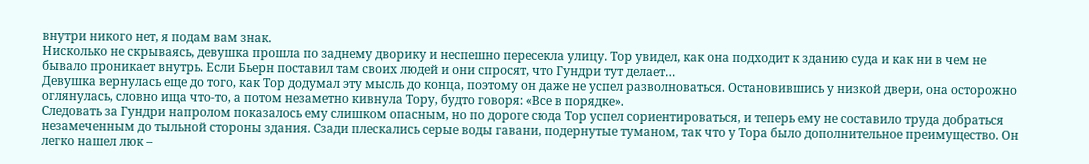внутри никого нет, я подам вам знак.
Нисколько не скрываясь, девушка прошла по заднему дворику и неспешно пересекла улицу. Тор увидел, как она подходит к зданию суда и как ни в чем не бывало проникает внутрь. Если Бьерн поставил там своих людей и они спросят, что Гундри тут делает…
Девушка вернулась еще до того, как Тор додумал эту мысль до конца, поэтому он даже не успел разволноваться. Остановившись у низкой двери, она осторожно оглянулась, словно ища что-то, а потом незаметно кивнула Тору, будто говоря: «Все в порядке».
Следовать за Гундри напролом показалось ему слишком опасным, но по дороге сюда Тор успел сориентироваться, и теперь ему не составило труда добраться незамеченным до тыльной стороны здания. Сзади плескались серые воды гавани, подернутые туманом, так что у Тора было дополнительное преимущество. Он легко нашел люк –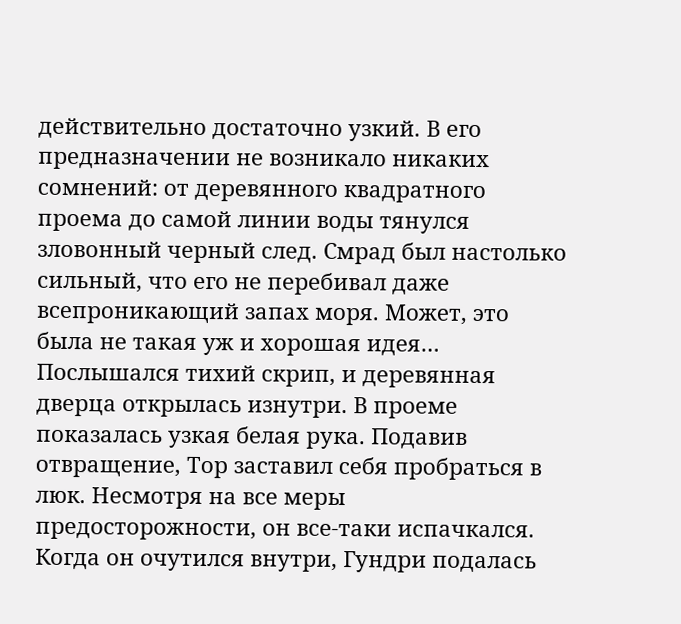действительно достаточно узкий. В его предназначении не возникало никаких сомнений: от деревянного квадратного проема до самой линии воды тянулся зловонный черный след. Смрад был настолько сильный, что его не перебивал даже всепроникающий запах моря. Может, это была не такая уж и хорошая идея…
Послышался тихий скрип, и деревянная дверца открылась изнутри. В проеме показалась узкая белая рука. Подавив отвращение, Тор заставил себя пробраться в люк. Несмотря на все меры предосторожности, он все-таки испачкался. Когда он очутился внутри, Гундри подалась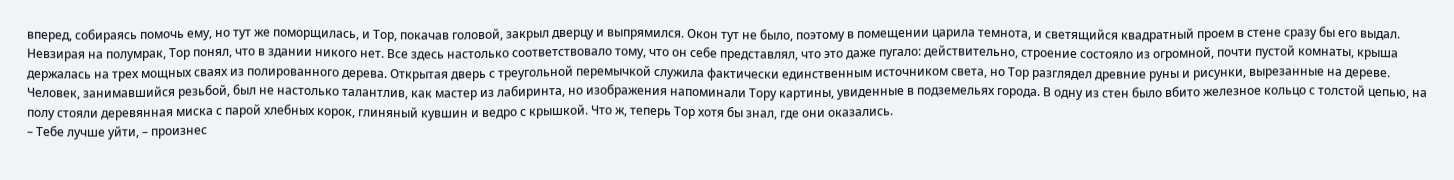вперед, собираясь помочь ему, но тут же поморщилась, и Тор, покачав головой, закрыл дверцу и выпрямился. Окон тут не было, поэтому в помещении царила темнота, и светящийся квадратный проем в стене сразу бы его выдал.
Невзирая на полумрак, Тор понял, что в здании никого нет. Все здесь настолько соответствовало тому, что он себе представлял, что это даже пугало: действительно, строение состояло из огромной, почти пустой комнаты, крыша держалась на трех мощных сваях из полированного дерева. Открытая дверь с треугольной перемычкой служила фактически единственным источником света, но Тор разглядел древние руны и рисунки, вырезанные на дереве. Человек, занимавшийся резьбой, был не настолько талантлив, как мастер из лабиринта, но изображения напоминали Тору картины, увиденные в подземельях города. В одну из стен было вбито железное кольцо с толстой цепью, на полу стояли деревянная миска с парой хлебных корок, глиняный кувшин и ведро с крышкой. Что ж, теперь Тор хотя бы знал, где они оказались.
– Тебе лучше уйти, – произнес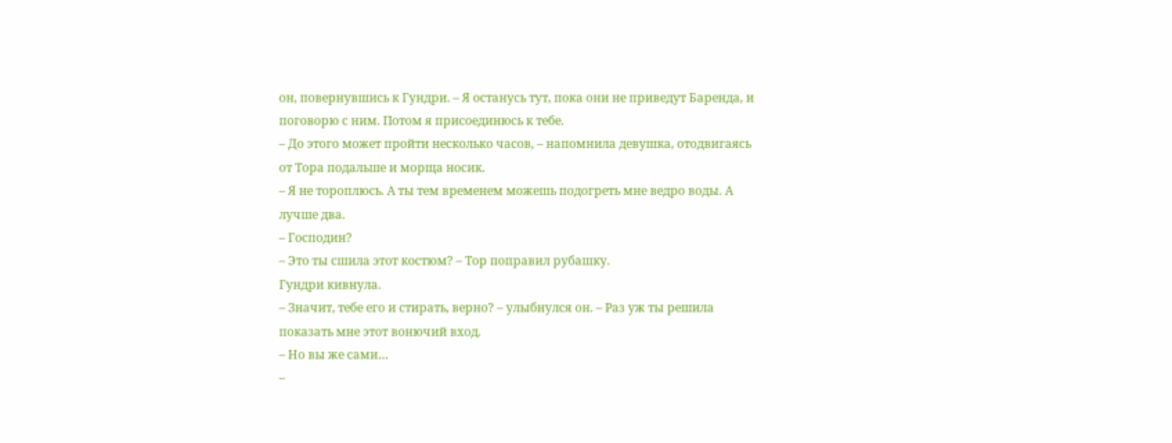он, повернувшись к Гундри. – Я останусь тут, пока они не приведут Баренда, и поговорю с ним. Потом я присоединюсь к тебе.
– До этого может пройти несколько часов, – напомнила девушка, отодвигаясь от Тора подальше и морща носик.
– Я не тороплюсь. А ты тем временем можешь подогреть мне ведро воды. А лучше два.
– Господин?
– Это ты сшила этот костюм? – Тор поправил рубашку.
Гундри кивнула.
– Значит, тебе его и стирать, верно? – улыбнулся он. – Раз уж ты решила показать мне этот вонючий вход.
– Но вы же сами…
–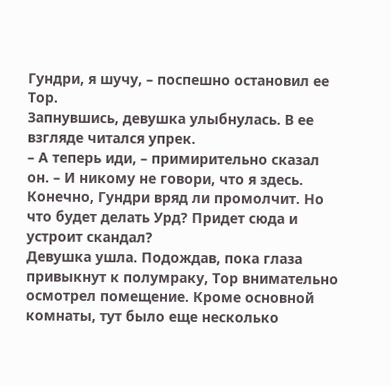Гундри, я шучу, – поспешно остановил ее Тор.
Запнувшись, девушка улыбнулась. В ее взгляде читался упрек.
– А теперь иди, – примирительно сказал он. – И никому не говори, что я здесь.
Конечно, Гундри вряд ли промолчит. Но что будет делать Урд? Придет сюда и устроит скандал?
Девушка ушла. Подождав, пока глаза привыкнут к полумраку, Тор внимательно осмотрел помещение. Кроме основной комнаты, тут было еще несколько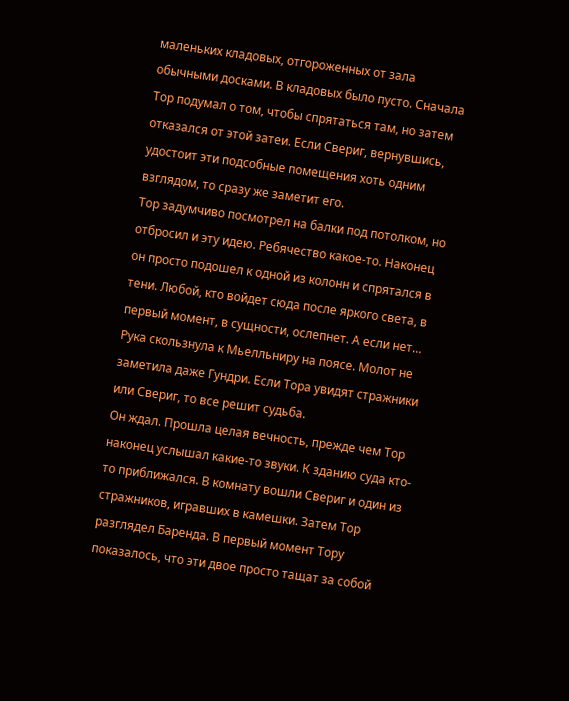маленьких кладовых, отгороженных от зала обычными досками. В кладовых было пусто. Сначала Тор подумал о том, чтобы спрятаться там, но затем отказался от этой затеи. Если Свериг, вернувшись, удостоит эти подсобные помещения хоть одним взглядом, то сразу же заметит его.
Тор задумчиво посмотрел на балки под потолком, но отбросил и эту идею. Ребячество какое-то. Наконец он просто подошел к одной из колонн и спрятался в тени. Любой, кто войдет сюда после яркого света, в первый момент, в сущности, ослепнет. А если нет… Рука скользнула к Мьелльниру на поясе. Молот не заметила даже Гундри. Если Тора увидят стражники или Свериг, то все решит судьба.
Он ждал. Прошла целая вечность, прежде чем Тор наконец услышал какие-то звуки. К зданию суда кто-то приближался. В комнату вошли Свериг и один из стражников, игравших в камешки. Затем Тор разглядел Баренда. В первый момент Тору показалось, что эти двое просто тащат за собой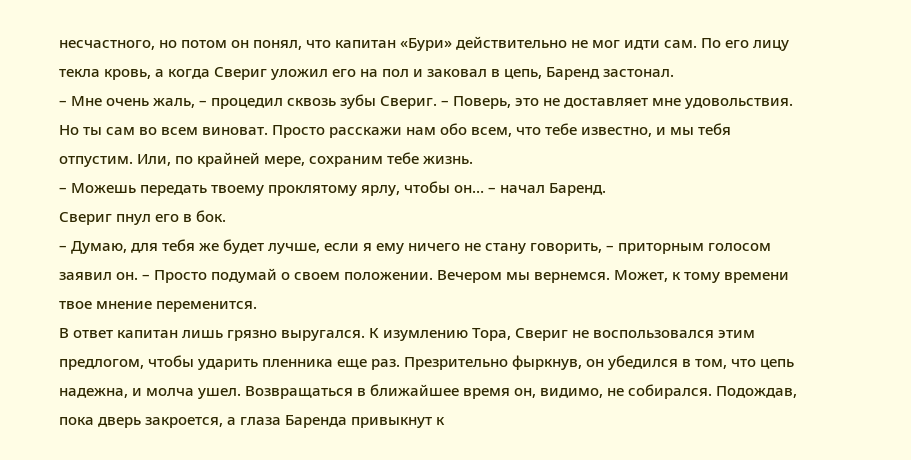несчастного, но потом он понял, что капитан «Бури» действительно не мог идти сам. По его лицу текла кровь, а когда Свериг уложил его на пол и заковал в цепь, Баренд застонал.
– Мне очень жаль, – процедил сквозь зубы Свериг. – Поверь, это не доставляет мне удовольствия. Но ты сам во всем виноват. Просто расскажи нам обо всем, что тебе известно, и мы тебя отпустим. Или, по крайней мере, сохраним тебе жизнь.
– Можешь передать твоему проклятому ярлу, чтобы он… – начал Баренд.
Свериг пнул его в бок.
– Думаю, для тебя же будет лучше, если я ему ничего не стану говорить, – приторным голосом заявил он. – Просто подумай о своем положении. Вечером мы вернемся. Может, к тому времени твое мнение переменится.
В ответ капитан лишь грязно выругался. К изумлению Тора, Свериг не воспользовался этим предлогом, чтобы ударить пленника еще раз. Презрительно фыркнув, он убедился в том, что цепь надежна, и молча ушел. Возвращаться в ближайшее время он, видимо, не собирался. Подождав, пока дверь закроется, а глаза Баренда привыкнут к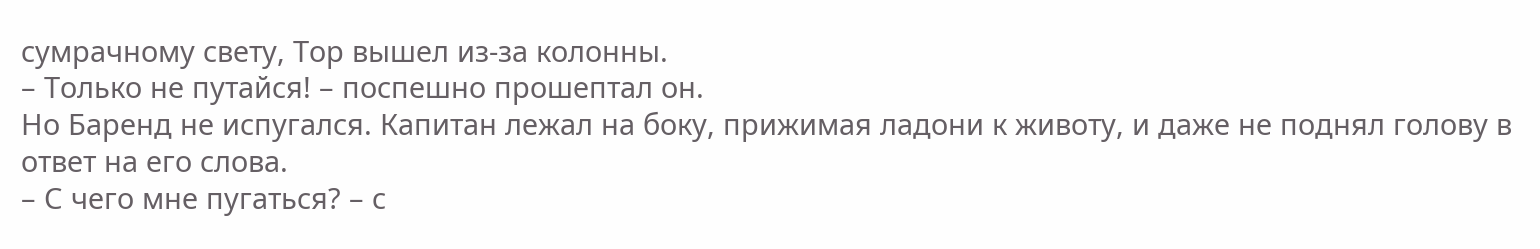сумрачному свету, Тор вышел из-за колонны.
– Только не путайся! – поспешно прошептал он.
Но Баренд не испугался. Капитан лежал на боку, прижимая ладони к животу, и даже не поднял голову в ответ на его слова.
– С чего мне пугаться? – с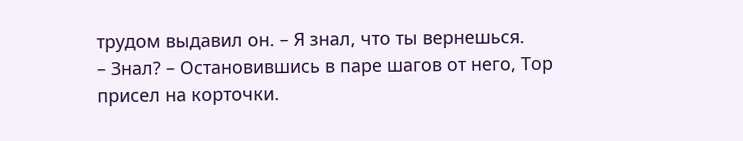трудом выдавил он. – Я знал, что ты вернешься.
– Знал? – Остановившись в паре шагов от него, Тор присел на корточки.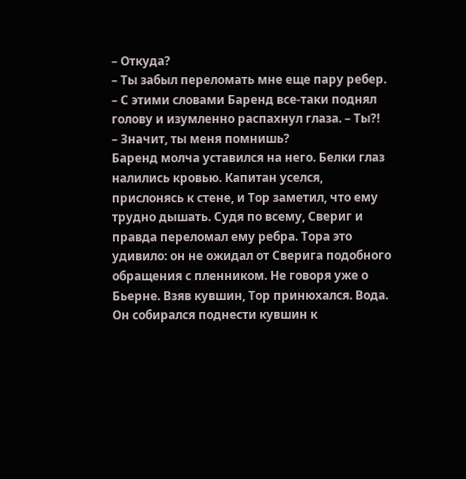– Откуда?
– Ты забыл переломать мне еще пару ребер. – С этими словами Баренд все-таки поднял голову и изумленно распахнул глаза. – Ты?!
– Значит, ты меня помнишь?
Баренд молча уставился на него. Белки глаз налились кровью. Капитан уселся, прислонясь к стене, и Тор заметил, что ему трудно дышать. Судя по всему, Свериг и правда переломал ему ребра. Тора это удивило: он не ожидал от Сверига подобного обращения с пленником. Не говоря уже о Бьерне. Взяв кувшин, Тор принюхался. Вода. Он собирался поднести кувшин к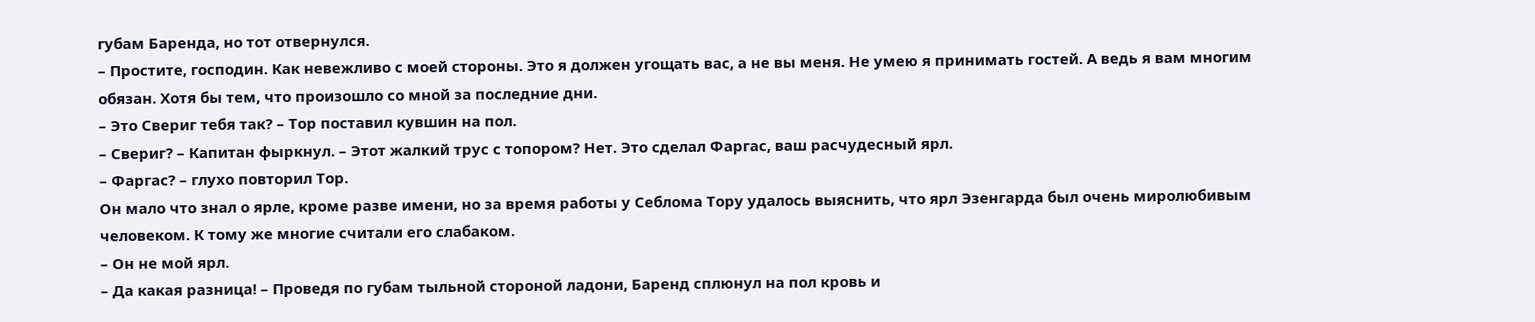губам Баренда, но тот отвернулся.
– Простите, господин. Как невежливо с моей стороны. Это я должен угощать вас, а не вы меня. Не умею я принимать гостей. А ведь я вам многим обязан. Хотя бы тем, что произошло со мной за последние дни.
– Это Свериг тебя так? – Тор поставил кувшин на пол.
– Свериг? – Капитан фыркнул. – Этот жалкий трус с топором? Нет. Это сделал Фаргас, ваш расчудесный ярл.
– Фаргас? – глухо повторил Тор.
Он мало что знал о ярле, кроме разве имени, но за время работы у Себлома Тору удалось выяснить, что ярл Эзенгарда был очень миролюбивым человеком. К тому же многие считали его слабаком.
– Он не мой ярл.
– Да какая разница! – Проведя по губам тыльной стороной ладони, Баренд сплюнул на пол кровь и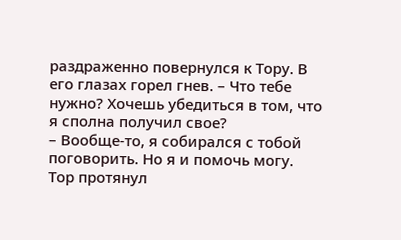раздраженно повернулся к Тору. В его глазах горел гнев. – Что тебе нужно? Хочешь убедиться в том, что я сполна получил свое?
– Вообще-то, я собирался с тобой поговорить. Но я и помочь могу.
Тор протянул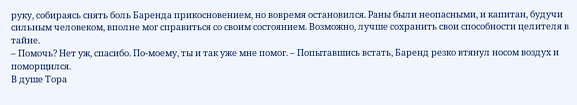руку, собираясь снять боль Баренда прикосновением, но вовремя остановился. Раны были неопасными, и капитан, будучи сильным человеком, вполне мог справиться со своим состоянием. Возможно, лучше сохранить свои способности целителя в тайне.
– Помочь? Нет уж, спасибо. По-моему, ты и так уже мне помог. – Попытавшись встать, Баренд резко втянул носом воздух и поморщился.
В душе Тора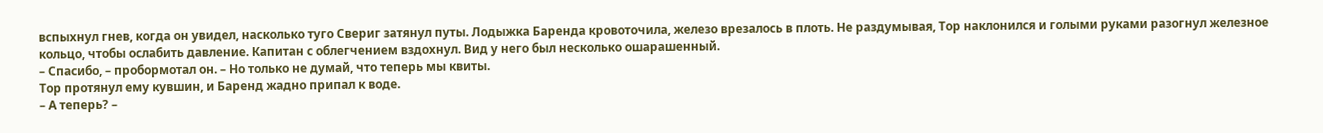вспыхнул гнев, когда он увидел, насколько туго Свериг затянул путы. Лодыжка Баренда кровоточила, железо врезалось в плоть. Не раздумывая, Тор наклонился и голыми руками разогнул железное кольцо, чтобы ослабить давление. Капитан с облегчением вздохнул. Вид у него был несколько ошарашенный.
– Спасибо, – пробормотал он. – Но только не думай, что теперь мы квиты.
Тор протянул ему кувшин, и Баренд жадно припал к воде.
– А теперь? –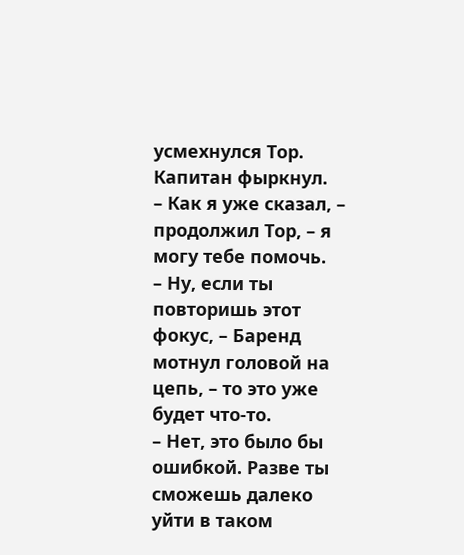усмехнулся Тор.
Капитан фыркнул.
– Как я уже сказал, – продолжил Тор, – я могу тебе помочь.
– Ну, если ты повторишь этот фокус, – Баренд мотнул головой на цепь, – то это уже будет что-то.
– Нет, это было бы ошибкой. Разве ты сможешь далеко уйти в таком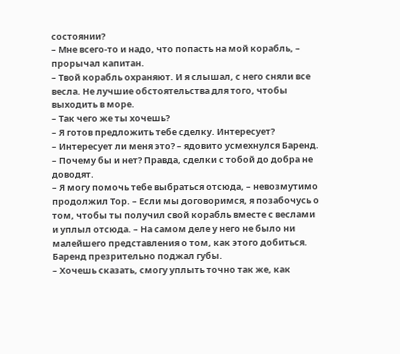состоянии?
– Мне всего-то и надо, что попасть на мой корабль, – прорычал капитан.
– Твой корабль охраняют. И я слышал, с него сняли все весла. Не лучшие обстоятельства для того, чтобы выходить в море.
– Так чего же ты хочешь?
– Я готов предложить тебе сделку. Интересует?
– Интересует ли меня это? – ядовито усмехнулся Баренд. – Почему бы и нет? Правда, сделки с тобой до добра не доводят.
– Я могу помочь тебе выбраться отсюда, – невозмутимо продолжил Тор. – Если мы договоримся, я позабочусь о том, чтобы ты получил свой корабль вместе с веслами и уплыл отсюда. – На самом деле у него не было ни малейшего представления о том, как этого добиться.
Баренд презрительно поджал губы.
– Хочешь сказать, смогу уплыть точно так же, как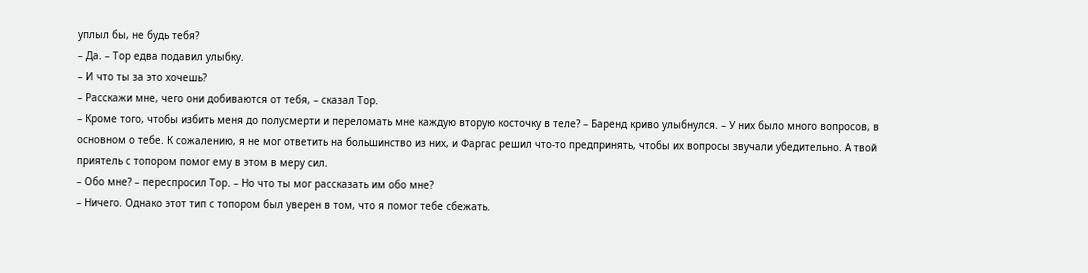уплыл бы, не будь тебя?
– Да. – Тор едва подавил улыбку.
– И что ты за это хочешь?
– Расскажи мне, чего они добиваются от тебя, – сказал Тор.
– Кроме того, чтобы избить меня до полусмерти и переломать мне каждую вторую косточку в теле? – Баренд криво улыбнулся. – У них было много вопросов, в основном о тебе. К сожалению, я не мог ответить на большинство из них, и Фаргас решил что-то предпринять, чтобы их вопросы звучали убедительно. А твой приятель с топором помог ему в этом в меру сил.
– Обо мне? – переспросил Тор. – Но что ты мог рассказать им обо мне?
– Ничего. Однако этот тип с топором был уверен в том, что я помог тебе сбежать.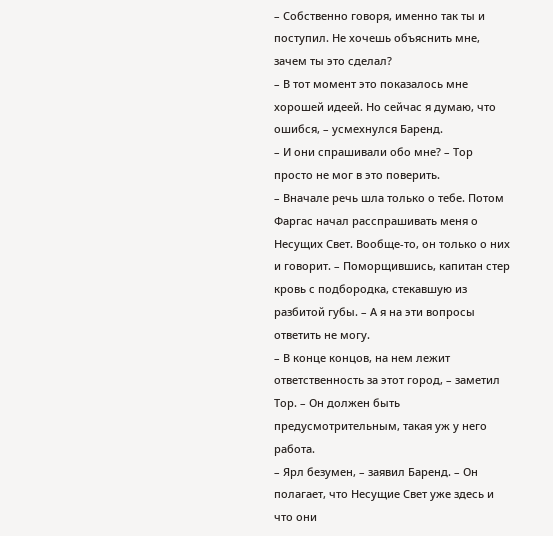– Собственно говоря, именно так ты и поступил. Не хочешь объяснить мне, зачем ты это сделал?
– В тот момент это показалось мне хорошей идеей. Но сейчас я думаю, что ошибся, – усмехнулся Баренд.
– И они спрашивали обо мне? – Тор просто не мог в это поверить.
– Вначале речь шла только о тебе. Потом Фаргас начал расспрашивать меня о Несущих Свет. Вообще-то, он только о них и говорит. – Поморщившись, капитан стер кровь с подбородка, стекавшую из разбитой губы. – А я на эти вопросы ответить не могу.
– В конце концов, на нем лежит ответственность за этот город, – заметил Тор. – Он должен быть предусмотрительным, такая уж у него работа.
– Ярл безумен, – заявил Баренд. – Он полагает, что Несущие Свет уже здесь и что они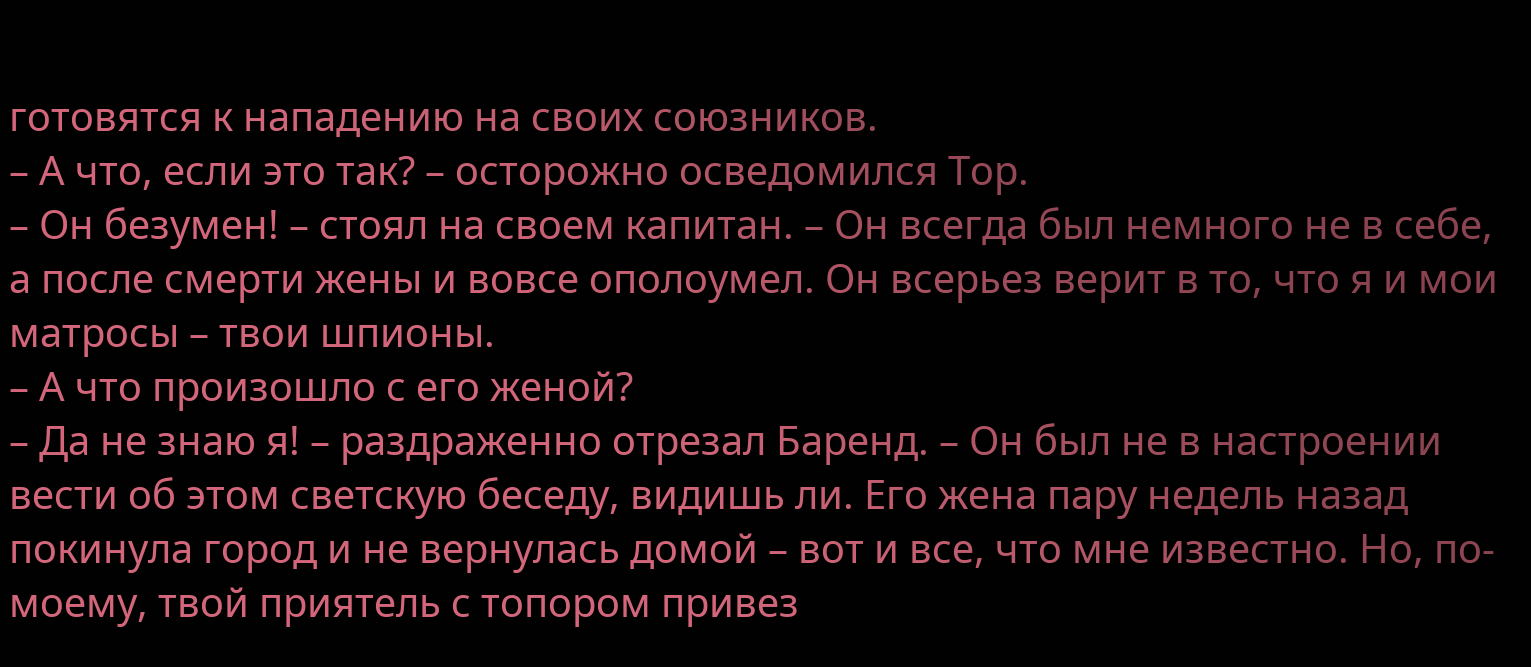готовятся к нападению на своих союзников.
– А что, если это так? – осторожно осведомился Тор.
– Он безумен! – стоял на своем капитан. – Он всегда был немного не в себе, а после смерти жены и вовсе ополоумел. Он всерьез верит в то, что я и мои матросы – твои шпионы.
– А что произошло с его женой?
– Да не знаю я! – раздраженно отрезал Баренд. – Он был не в настроении вести об этом светскую беседу, видишь ли. Его жена пару недель назад покинула город и не вернулась домой – вот и все, что мне известно. Но, по-моему, твой приятель с топором привез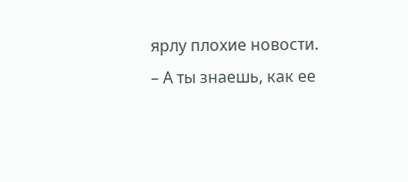ярлу плохие новости.
– А ты знаешь, как ее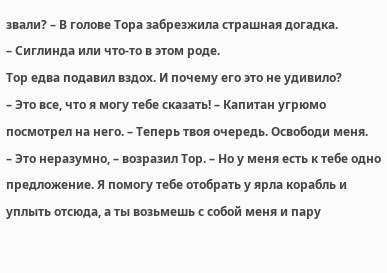звали? – В голове Тора забрезжила страшная догадка.
– Сиглинда или что-то в этом роде.
Тор едва подавил вздох. И почему его это не удивило?
– Это все, что я могу тебе сказать! – Капитан угрюмо посмотрел на него. – Теперь твоя очередь. Освободи меня.
– Это неразумно, – возразил Тор. – Но у меня есть к тебе одно предложение. Я помогу тебе отобрать у ярла корабль и уплыть отсюда, а ты возьмешь с собой меня и пару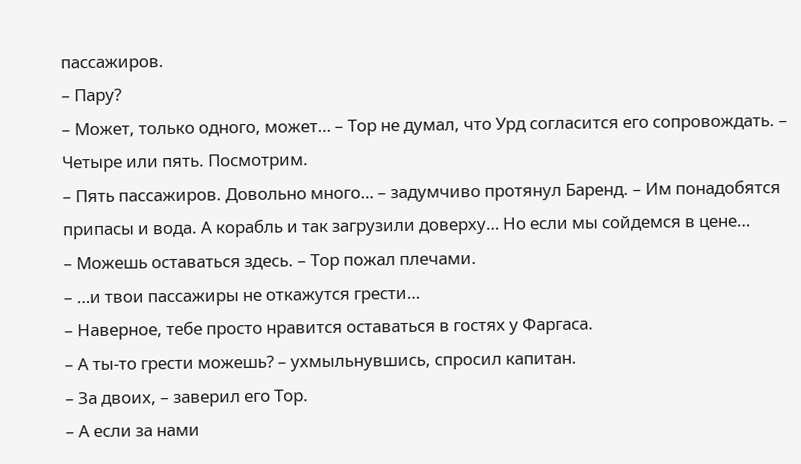пассажиров.
– Пару?
– Может, только одного, может… – Тор не думал, что Урд согласится его сопровождать. – Четыре или пять. Посмотрим.
– Пять пассажиров. Довольно много… – задумчиво протянул Баренд. – Им понадобятся припасы и вода. А корабль и так загрузили доверху… Но если мы сойдемся в цене…
– Можешь оставаться здесь. – Тор пожал плечами.
– …и твои пассажиры не откажутся грести…
– Наверное, тебе просто нравится оставаться в гостях у Фаргаса.
– А ты-то грести можешь? – ухмыльнувшись, спросил капитан.
– За двоих, – заверил его Тор.
– А если за нами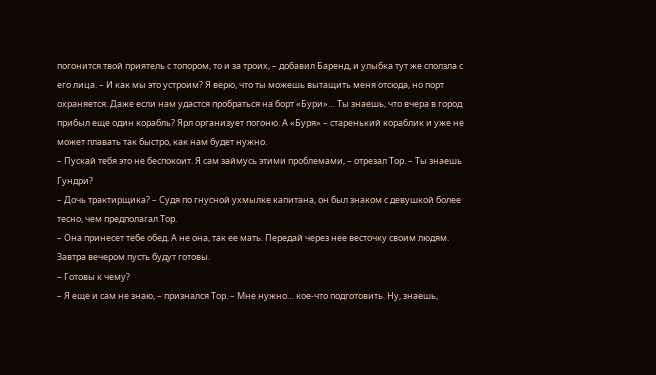погонится твой приятель с топором, то и за троих, – добавил Баренд, и улыбка тут же сползла с его лица. – И как мы это устроим? Я верю, что ты можешь вытащить меня отсюда, но порт охраняется. Даже если нам удастся пробраться на борт «Бури»… Ты знаешь, что вчера в город прибыл еще один корабль? Ярл организует погоню. А «Буря» – старенький кораблик и уже не может плавать так быстро, как нам будет нужно.
– Пускай тебя это не беспокоит. Я сам займусь этими проблемами, – отрезал Тор. – Ты знаешь Гундри?
– Дочь трактирщика? – Судя по гнусной ухмылке капитана, он был знаком с девушкой более тесно, чем предполагал Тор.
– Она принесет тебе обед. А не она, так ее мать. Передай через нее весточку своим людям. Завтра вечером пусть будут готовы.
– Готовы к чему?
– Я еще и сам не знаю, – признался Тор. – Мне нужно… кое-что подготовить. Ну, знаешь,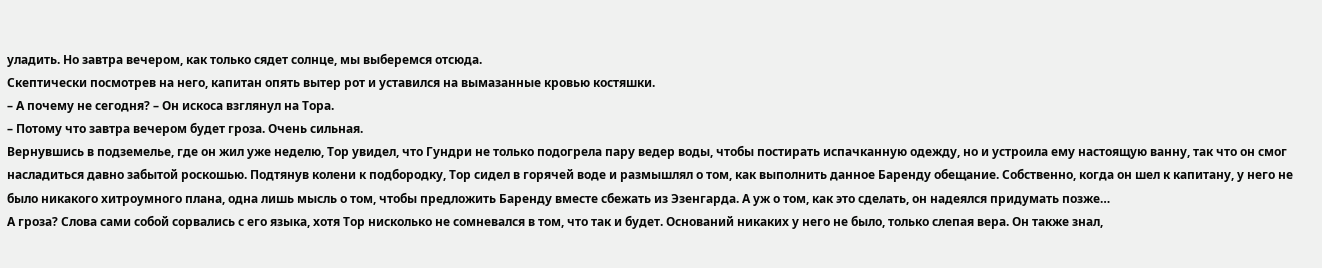уладить. Но завтра вечером, как только сядет солнце, мы выберемся отсюда.
Скептически посмотрев на него, капитан опять вытер рот и уставился на вымазанные кровью костяшки.
– А почему не сегодня? – Он искоса взглянул на Тора.
– Потому что завтра вечером будет гроза. Очень сильная.
Вернувшись в подземелье, где он жил уже неделю, Тор увидел, что Гундри не только подогрела пару ведер воды, чтобы постирать испачканную одежду, но и устроила ему настоящую ванну, так что он смог насладиться давно забытой роскошью. Подтянув колени к подбородку, Тор сидел в горячей воде и размышлял о том, как выполнить данное Баренду обещание. Собственно, когда он шел к капитану, у него не было никакого хитроумного плана, одна лишь мысль о том, чтобы предложить Баренду вместе сбежать из Эзенгарда. А уж о том, как это сделать, он надеялся придумать позже…
А гроза? Слова сами собой сорвались с его языка, хотя Тор нисколько не сомневался в том, что так и будет. Оснований никаких у него не было, только слепая вера. Он также знал,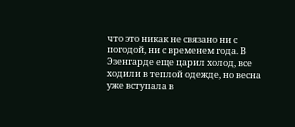что это никак не связано ни с погодой, ни с временем года. В Эзенгарде еще царил холод, все ходили в теплой одежде, но весна уже вступала в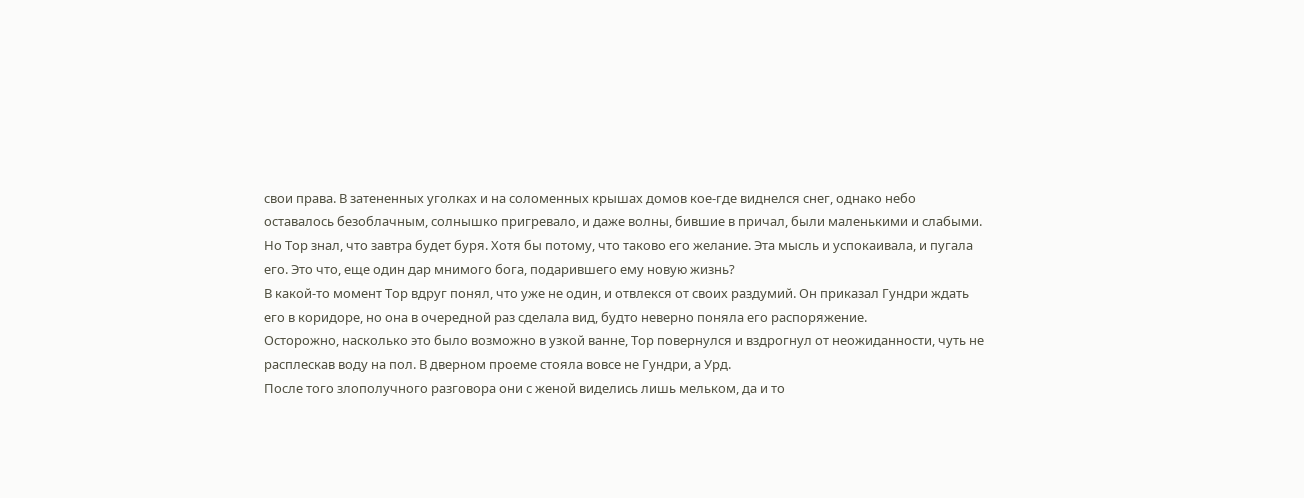свои права. В затененных уголках и на соломенных крышах домов кое-где виднелся снег, однако небо оставалось безоблачным, солнышко пригревало, и даже волны, бившие в причал, были маленькими и слабыми. Но Тор знал, что завтра будет буря. Хотя бы потому, что таково его желание. Эта мысль и успокаивала, и пугала его. Это что, еще один дар мнимого бога, подарившего ему новую жизнь?
В какой-то момент Тор вдруг понял, что уже не один, и отвлекся от своих раздумий. Он приказал Гундри ждать его в коридоре, но она в очередной раз сделала вид, будто неверно поняла его распоряжение.
Осторожно, насколько это было возможно в узкой ванне, Тор повернулся и вздрогнул от неожиданности, чуть не расплескав воду на пол. В дверном проеме стояла вовсе не Гундри, а Урд.
После того злополучного разговора они с женой виделись лишь мельком, да и то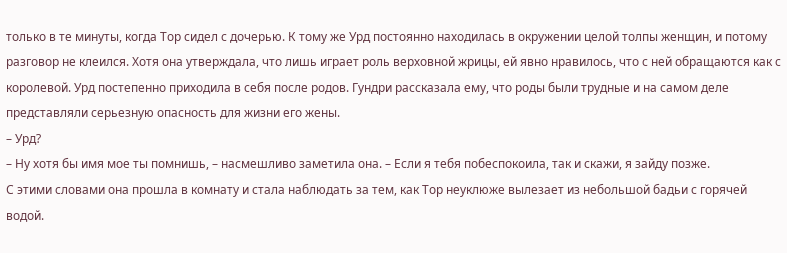только в те минуты, когда Тор сидел с дочерью. К тому же Урд постоянно находилась в окружении целой толпы женщин, и потому разговор не клеился. Хотя она утверждала, что лишь играет роль верховной жрицы, ей явно нравилось, что с ней обращаются как с королевой. Урд постепенно приходила в себя после родов. Гундри рассказала ему, что роды были трудные и на самом деле представляли серьезную опасность для жизни его жены.
– Урд?
– Ну хотя бы имя мое ты помнишь, – насмешливо заметила она. – Если я тебя побеспокоила, так и скажи, я зайду позже.
С этими словами она прошла в комнату и стала наблюдать за тем, как Тор неуклюже вылезает из небольшой бадьи с горячей водой.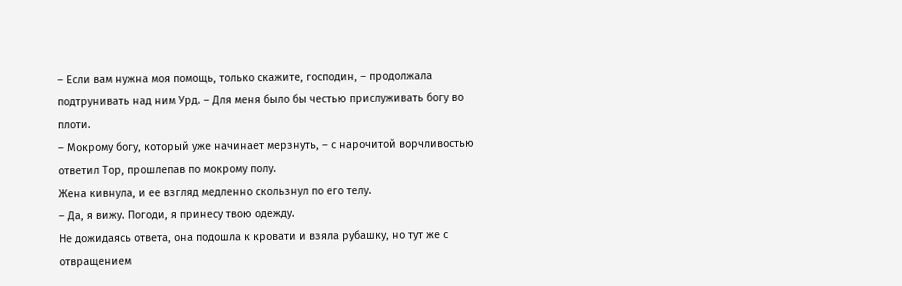– Если вам нужна моя помощь, только скажите, господин, – продолжала подтрунивать над ним Урд. – Для меня было бы честью прислуживать богу во плоти.
– Мокрому богу, который уже начинает мерзнуть, – с нарочитой ворчливостью ответил Тор, прошлепав по мокрому полу.
Жена кивнула, и ее взгляд медленно скользнул по его телу.
– Да, я вижу. Погоди, я принесу твою одежду.
Не дожидаясь ответа, она подошла к кровати и взяла рубашку, но тут же с отвращением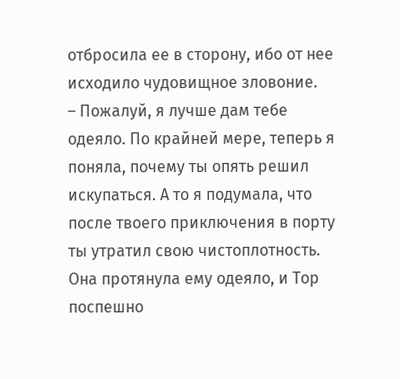отбросила ее в сторону, ибо от нее исходило чудовищное зловоние.
– Пожалуй, я лучше дам тебе одеяло. По крайней мере, теперь я поняла, почему ты опять решил искупаться. А то я подумала, что после твоего приключения в порту ты утратил свою чистоплотность.
Она протянула ему одеяло, и Тор поспешно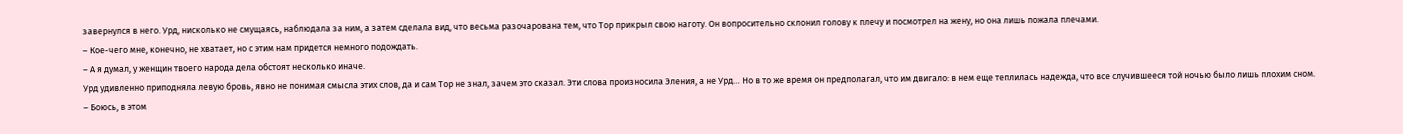завернулся в него. Урд, нисколько не смущаясь, наблюдала за ним, а затем сделала вид, что весьма разочарована тем, что Тор прикрыл свою наготу. Он вопросительно склонил голову к плечу и посмотрел на жену, но она лишь пожала плечами.
– Кое-чего мне, конечно, не хватает, но с этим нам придется немного подождать.
– А я думал, у женщин твоего народа дела обстоят несколько иначе.
Урд удивленно приподняла левую бровь, явно не понимая смысла этих слов, да и сам Тор не знал, зачем это сказал. Эти слова произносила Эления, а не Урд… Но в то же время он предполагал, что им двигало: в нем еще теплилась надежда, что все случившееся той ночью было лишь плохим сном.
– Боюсь, в этом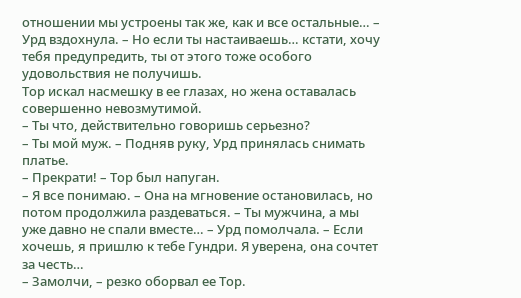отношении мы устроены так же, как и все остальные… – Урд вздохнула. – Но если ты настаиваешь… кстати, хочу тебя предупредить, ты от этого тоже особого удовольствия не получишь.
Тор искал насмешку в ее глазах, но жена оставалась совершенно невозмутимой.
– Ты что, действительно говоришь серьезно?
– Ты мой муж. – Подняв руку, Урд принялась снимать платье.
– Прекрати! – Тор был напуган.
– Я все понимаю. – Она на мгновение остановилась, но потом продолжила раздеваться. – Ты мужчина, а мы уже давно не спали вместе… – Урд помолчала. – Если хочешь, я пришлю к тебе Гундри. Я уверена, она сочтет за честь…
– Замолчи, – резко оборвал ее Тор.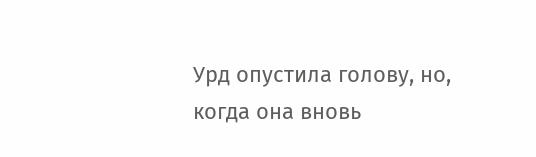Урд опустила голову, но, когда она вновь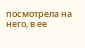посмотрела на него, в ее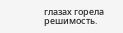глазах горела решимость.